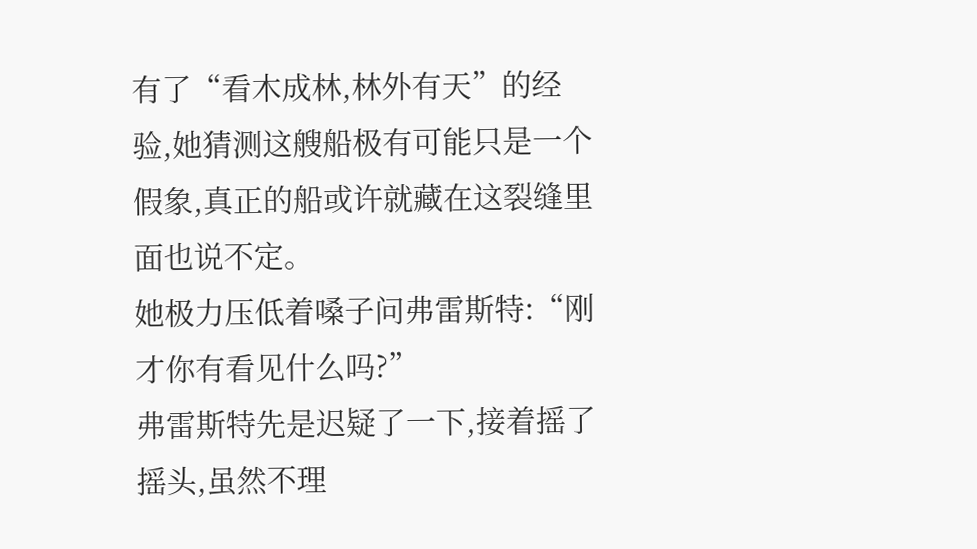有了“看木成林,林外有天”的经验,她猜测这艘船极有可能只是一个假象,真正的船或许就藏在这裂缝里面也说不定。
她极力压低着嗓子问弗雷斯特:“刚才你有看见什么吗?”
弗雷斯特先是迟疑了一下,接着摇了摇头,虽然不理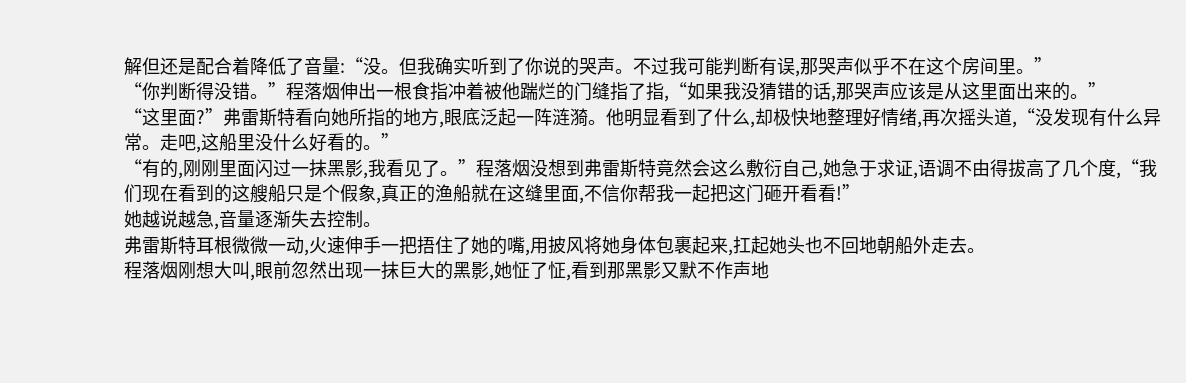解但还是配合着降低了音量:“没。但我确实听到了你说的哭声。不过我可能判断有误,那哭声似乎不在这个房间里。”
“你判断得没错。”程落烟伸出一根食指冲着被他踹烂的门缝指了指,“如果我没猜错的话,那哭声应该是从这里面出来的。”
“这里面?”弗雷斯特看向她所指的地方,眼底泛起一阵涟漪。他明显看到了什么,却极快地整理好情绪,再次摇头道,“没发现有什么异常。走吧,这船里没什么好看的。”
“有的,刚刚里面闪过一抹黑影,我看见了。”程落烟没想到弗雷斯特竟然会这么敷衍自己,她急于求证,语调不由得拔高了几个度,“我们现在看到的这艘船只是个假象,真正的渔船就在这缝里面,不信你帮我一起把这门砸开看看!”
她越说越急,音量逐渐失去控制。
弗雷斯特耳根微微一动,火速伸手一把捂住了她的嘴,用披风将她身体包裹起来,扛起她头也不回地朝船外走去。
程落烟刚想大叫,眼前忽然出现一抹巨大的黑影,她怔了怔,看到那黑影又默不作声地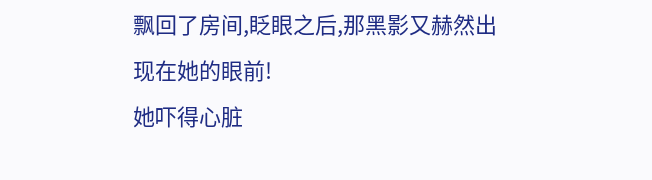飘回了房间,眨眼之后,那黑影又赫然出现在她的眼前!
她吓得心脏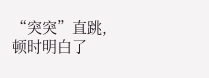“突突”直跳,顿时明白了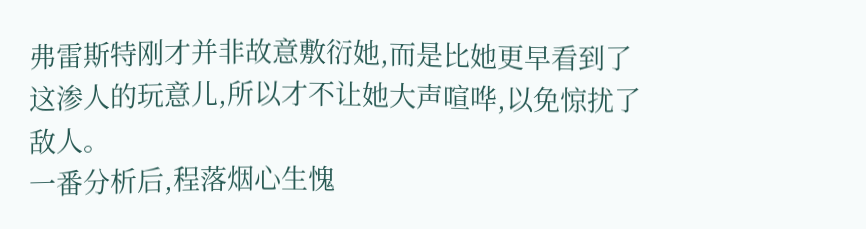弗雷斯特刚才并非故意敷衍她,而是比她更早看到了这渗人的玩意儿,所以才不让她大声喧哗,以免惊扰了敌人。
一番分析后,程落烟心生愧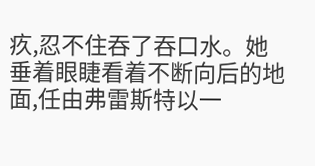疚,忍不住吞了吞口水。她垂着眼睫看着不断向后的地面,任由弗雷斯特以一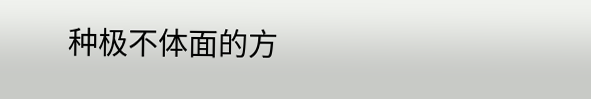种极不体面的方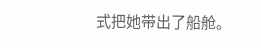式把她带出了船舱。